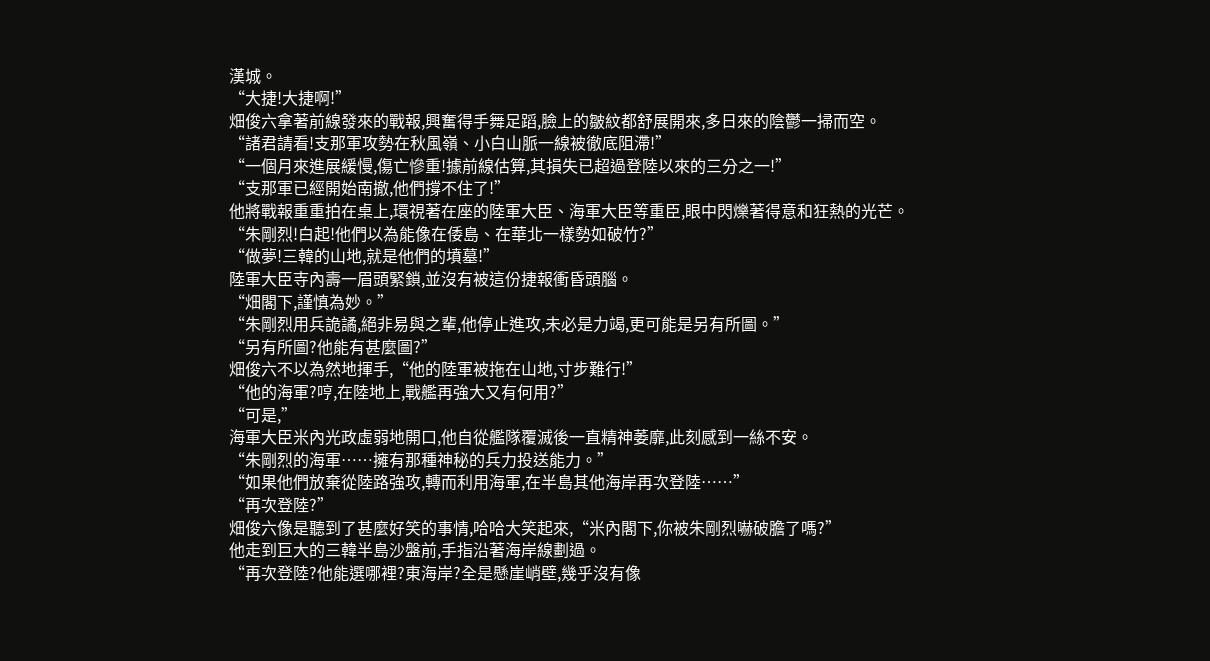漢城。
“大捷!大捷啊!”
畑俊六拿著前線發來的戰報,興奮得手舞足蹈,臉上的皺紋都舒展開來,多日來的陰鬱一掃而空。
“諸君請看!支那軍攻勢在秋風嶺、小白山脈一線被徹底阻滯!”
“一個月來進展緩慢,傷亡慘重!據前線估算,其損失已超過登陸以來的三分之一!”
“支那軍已經開始南撤,他們撐不住了!”
他將戰報重重拍在桌上,環視著在座的陸軍大臣、海軍大臣等重臣,眼中閃爍著得意和狂熱的光芒。
“朱剛烈!白起!他們以為能像在倭島、在華北一樣勢如破竹?”
“做夢!三韓的山地,就是他們的墳墓!”
陸軍大臣寺內壽一眉頭緊鎖,並沒有被這份捷報衝昏頭腦。
“畑閣下,謹慎為妙。”
“朱剛烈用兵詭譎,絕非易與之輩,他停止進攻,未必是力竭,更可能是另有所圖。”
“另有所圖?他能有甚麼圖?”
畑俊六不以為然地揮手,“他的陸軍被拖在山地,寸步難行!”
“他的海軍?哼,在陸地上,戰艦再強大又有何用?”
“可是,”
海軍大臣米內光政虛弱地開口,他自從艦隊覆滅後一直精神萎靡,此刻感到一絲不安。
“朱剛烈的海軍……擁有那種神秘的兵力投送能力。”
“如果他們放棄從陸路強攻,轉而利用海軍,在半島其他海岸再次登陸……”
“再次登陸?”
畑俊六像是聽到了甚麼好笑的事情,哈哈大笑起來,“米內閣下,你被朱剛烈嚇破膽了嗎?”
他走到巨大的三韓半島沙盤前,手指沿著海岸線劃過。
“再次登陸?他能選哪裡?東海岸?全是懸崖峭壁,幾乎沒有像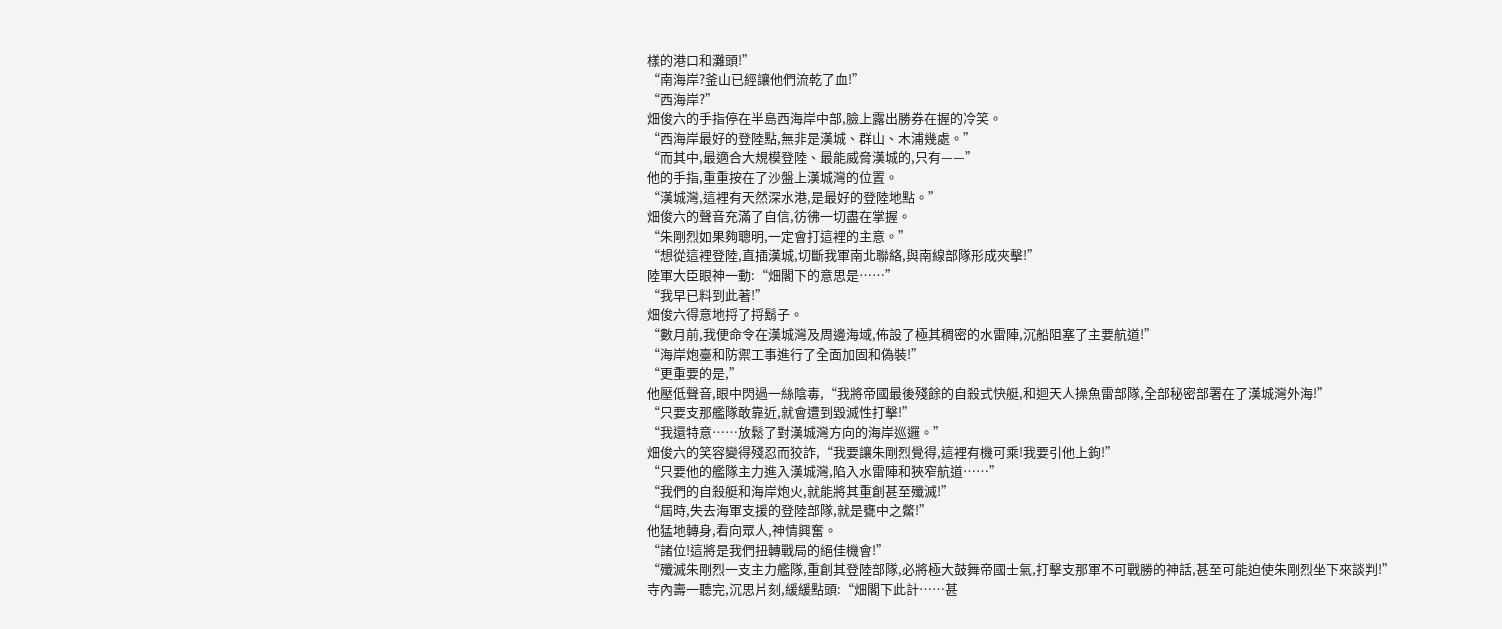樣的港口和灘頭!”
“南海岸?釜山已經讓他們流乾了血!”
“西海岸?”
畑俊六的手指停在半島西海岸中部,臉上露出勝券在握的冷笑。
“西海岸最好的登陸點,無非是漢城、群山、木浦幾處。”
“而其中,最適合大規模登陸、最能威脅漢城的,只有——”
他的手指,重重按在了沙盤上漢城灣的位置。
“漢城灣,這裡有天然深水港,是最好的登陸地點。”
畑俊六的聲音充滿了自信,彷彿一切盡在掌握。
“朱剛烈如果夠聰明,一定會打這裡的主意。”
“想從這裡登陸,直插漢城,切斷我軍南北聯絡,與南線部隊形成夾擊!”
陸軍大臣眼神一動:“畑閣下的意思是……”
“我早已料到此著!”
畑俊六得意地捋了捋鬍子。
“數月前,我便命令在漢城灣及周邊海域,佈設了極其稠密的水雷陣,沉船阻塞了主要航道!”
“海岸炮臺和防禦工事進行了全面加固和偽裝!”
“更重要的是,”
他壓低聲音,眼中閃過一絲陰毒,“我將帝國最後殘餘的自殺式快艇,和迴天人操魚雷部隊,全部秘密部署在了漢城灣外海!”
“只要支那艦隊敢靠近,就會遭到毀滅性打擊!”
“我還特意……放鬆了對漢城灣方向的海岸巡邏。”
畑俊六的笑容變得殘忍而狡詐,“我要讓朱剛烈覺得,這裡有機可乘!我要引他上鉤!”
“只要他的艦隊主力進入漢城灣,陷入水雷陣和狹窄航道……”
“我們的自殺艇和海岸炮火,就能將其重創甚至殲滅!”
“屆時,失去海軍支援的登陸部隊,就是甕中之鱉!”
他猛地轉身,看向眾人,神情興奮。
“諸位!這將是我們扭轉戰局的絕佳機會!”
“殲滅朱剛烈一支主力艦隊,重創其登陸部隊,必將極大鼓舞帝國士氣,打擊支那軍不可戰勝的神話,甚至可能迫使朱剛烈坐下來談判!”
寺內壽一聽完,沉思片刻,緩緩點頭:“畑閣下此計……甚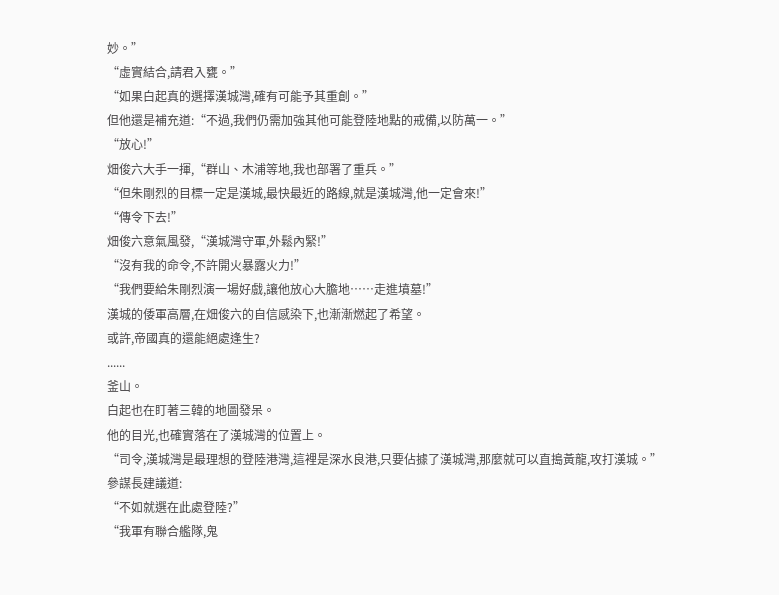妙。”
“虛實結合,請君入甕。”
“如果白起真的選擇漢城灣,確有可能予其重創。”
但他還是補充道:“不過,我們仍需加強其他可能登陸地點的戒備,以防萬一。”
“放心!”
畑俊六大手一揮,“群山、木浦等地,我也部署了重兵。”
“但朱剛烈的目標一定是漢城,最快最近的路線,就是漢城灣,他一定會來!”
“傳令下去!”
畑俊六意氣風發,“漢城灣守軍,外鬆內緊!”
“沒有我的命令,不許開火暴露火力!”
“我們要給朱剛烈演一場好戲,讓他放心大膽地……走進墳墓!”
漢城的倭軍高層,在畑俊六的自信感染下,也漸漸燃起了希望。
或許,帝國真的還能絕處逢生?
......
釜山。
白起也在盯著三韓的地圖發呆。
他的目光,也確實落在了漢城灣的位置上。
“司令,漢城灣是最理想的登陸港灣,這裡是深水良港,只要佔據了漢城灣,那麼就可以直搗黃龍,攻打漢城。”
參謀長建議道:
“不如就選在此處登陸?”
“我軍有聯合艦隊,鬼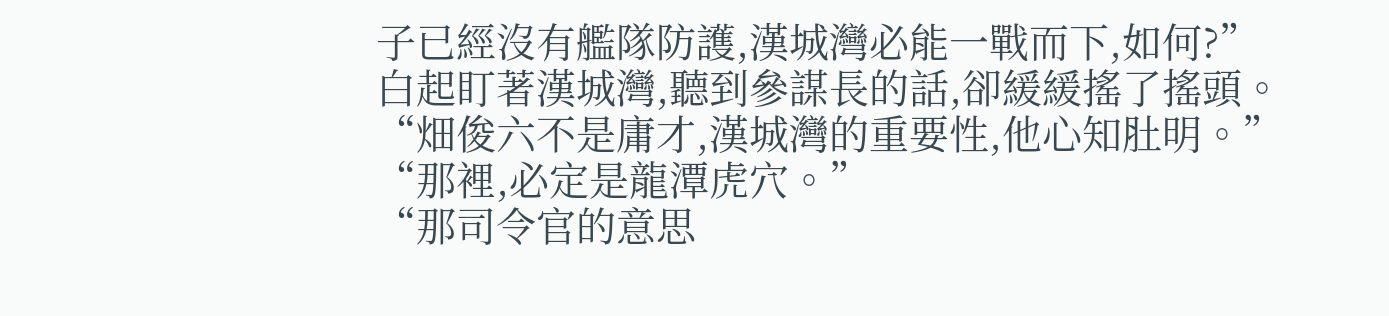子已經沒有艦隊防護,漢城灣必能一戰而下,如何?”
白起盯著漢城灣,聽到參謀長的話,卻緩緩搖了搖頭。
“畑俊六不是庸才,漢城灣的重要性,他心知肚明。”
“那裡,必定是龍潭虎穴。”
“那司令官的意思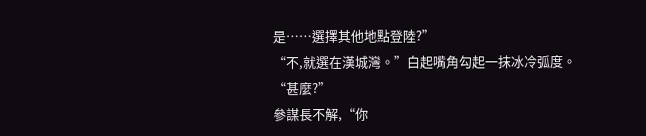是……選擇其他地點登陸?”
“不,就選在漢城灣。”白起嘴角勾起一抹冰冷弧度。
“甚麼?”
參謀長不解,“你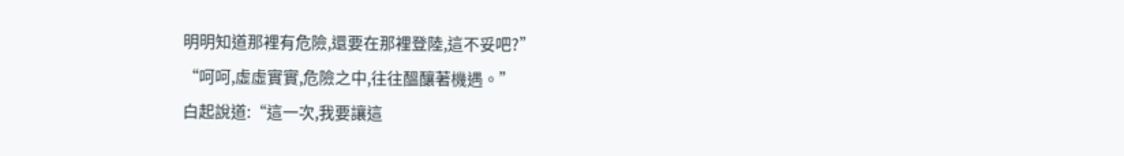明明知道那裡有危險,還要在那裡登陸,這不妥吧?”
“呵呵,虛虛實實,危險之中,往往醞釀著機遇。”
白起說道:“這一次,我要讓這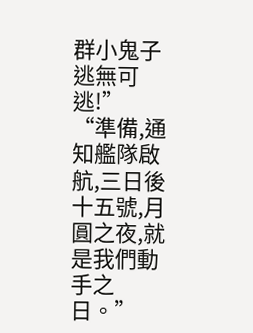群小鬼子逃無可逃!”
“準備,通知艦隊啟航,三日後十五號,月圓之夜,就是我們動手之日。”